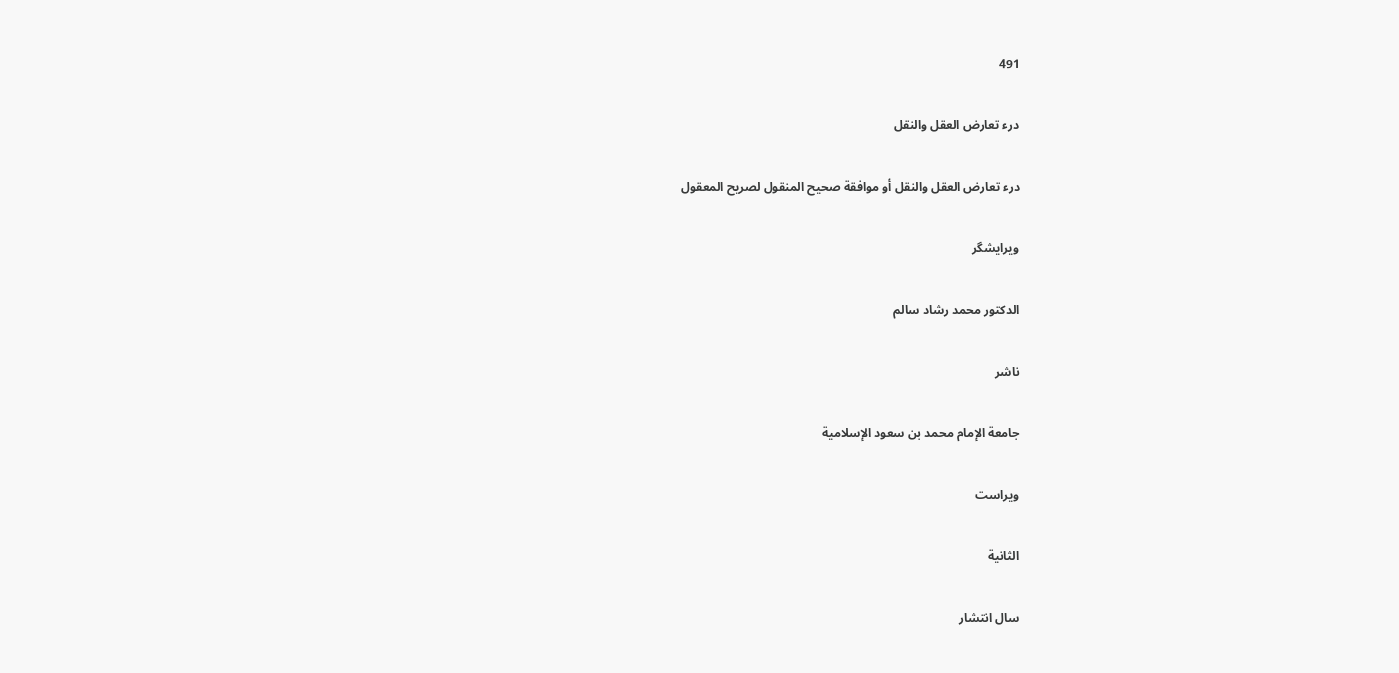491

درء تعارض العقل والنقل

درء تعارض العقل والنقل أو موافقة صحيح المنقول لصريح المعقول

ویرایشگر

الدكتور محمد رشاد سالم

ناشر

جامعة الإمام محمد بن سعود الإسلامية

ویراست

الثانية

سال انتشار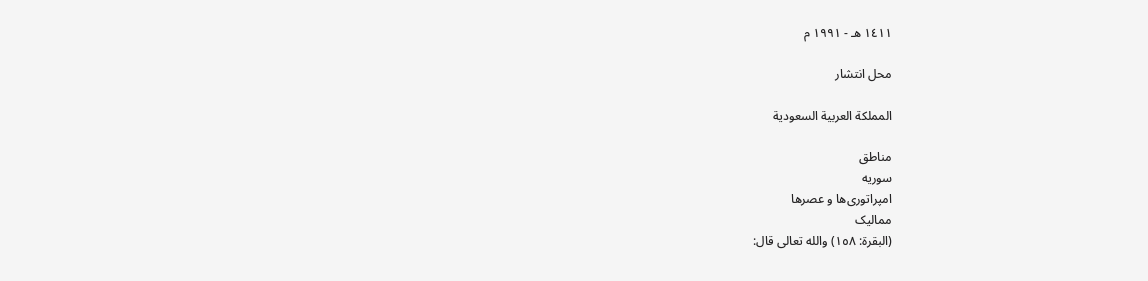١٤١١ هـ - ١٩٩١ م

محل انتشار

المملكة العربية السعودية

مناطق
سوریه
امپراتوری‌ها و عصرها
ممالیک
(البقرة: ١٥٨) والله تعالى قال: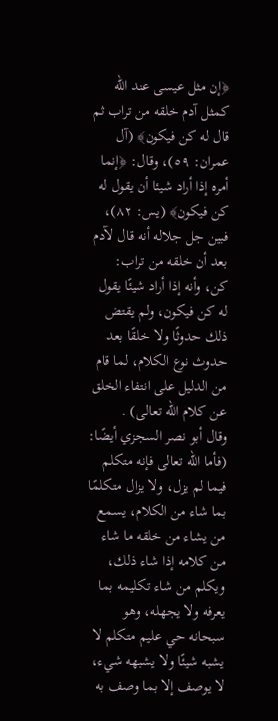﴿إن مثل عيسى عند الله كمثل آدم خلقه من تراب ثم قال له كن فيكون﴾ (آل عمران: ٥٩)، وقال: ﴿إنما أمره إذا أراد شيئا أن يقول له كن فيكون﴾ (يس: ٨٢)، فبين جل جلاله أنه قال لآدم بعد أن خلقه من تراب: كن، وأنه إذا أراد شيئًا يقول له كن فيكون، ولم يقتض ذلك حدوثًا ولا خلقًا بعد حدوث نوع الكلام، لما قام من الدليل على انتفاء الخلق عن كلام الله تعالى) .
وقال أبو نصر السجزي أيضًا: (فأما الله تعالى فإنه متكلم فيما لم يزل، ولا يزال متكلمًا بما شاء من الكلام، يسمع من يشاء من خلقه ما شاء من كلامه إذا شاء ذلك، ويكلم من شاء تكليمه بما يعرفه ولا يجهله، وهو سبحانه حي عليم متكلم لا يشبه شيئًا ولا يشبهه شيء، لا يوصف إلا بما وصف به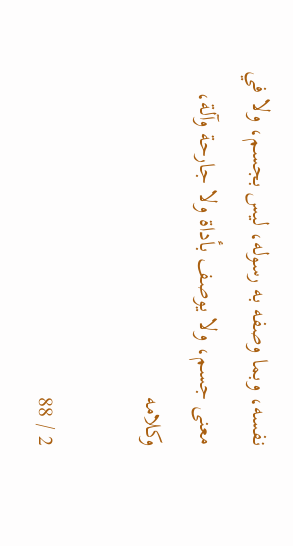نفسه، وبما وصفه به رسوله، ليس بجسم، ولا في معنى جسم، ولا يوصف بأداة ولا جارحة وآلة، وكلامه

2 / 88